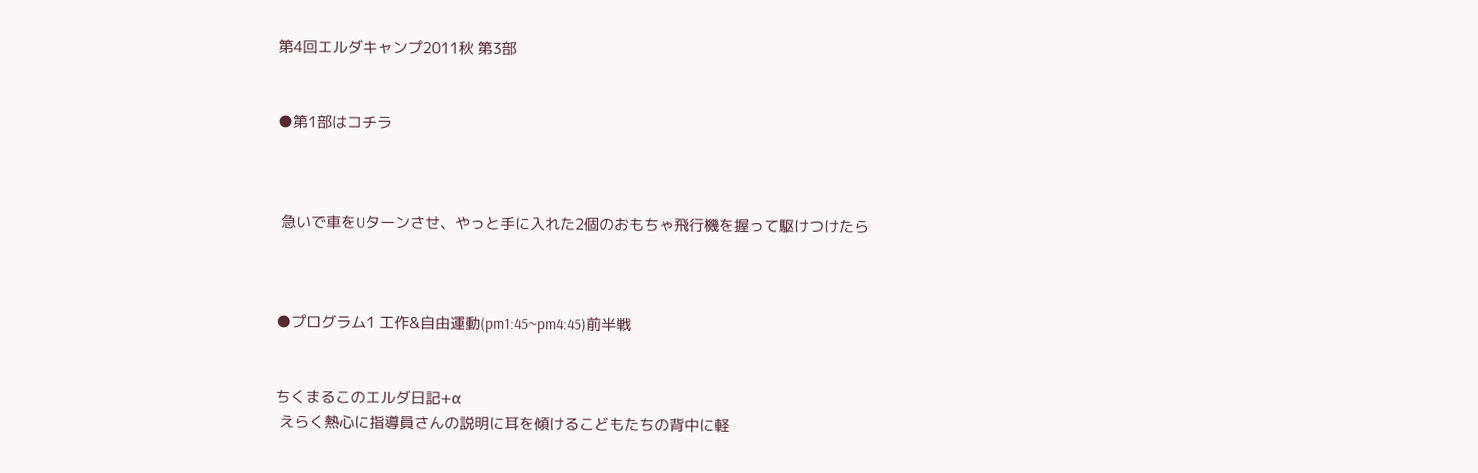第4回エルダキャンプ2011秋 第3部


●第1部はコチラ



 急いで車をUターンさせ、やっと手に入れた2個のおもちゃ飛行機を握って駆けつけたら



●プログラム1 工作&自由運動(pm1:45~pm4:45)前半戦


ちくまるこのエルダ日記+α
 えらく熱心に指導員さんの説明に耳を傾けるこどもたちの背中に軽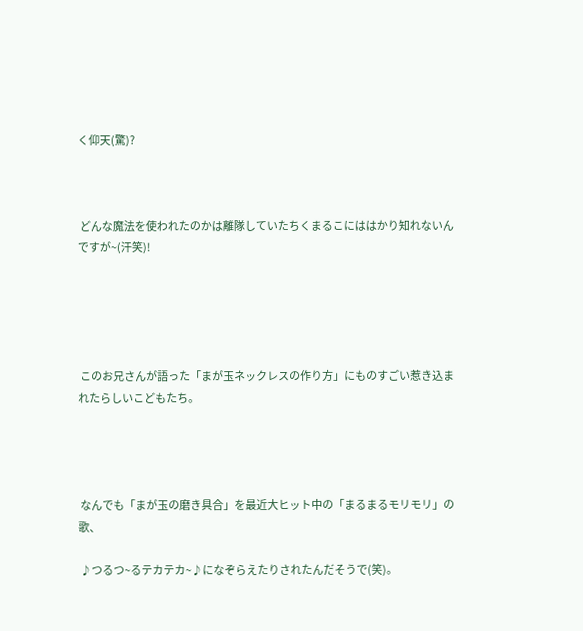く仰天(驚)?



 どんな魔法を使われたのかは離隊していたちくまるこにははかり知れないんですが~(汗笑)!





 このお兄さんが語った「まが玉ネックレスの作り方」にものすごい惹き込まれたらしいこどもたち。




 なんでも「まが玉の磨き具合」を最近大ヒット中の「まるまるモリモリ」の歌、

 ♪つるつ~るテカテカ~♪になぞらえたりされたんだそうで(笑)。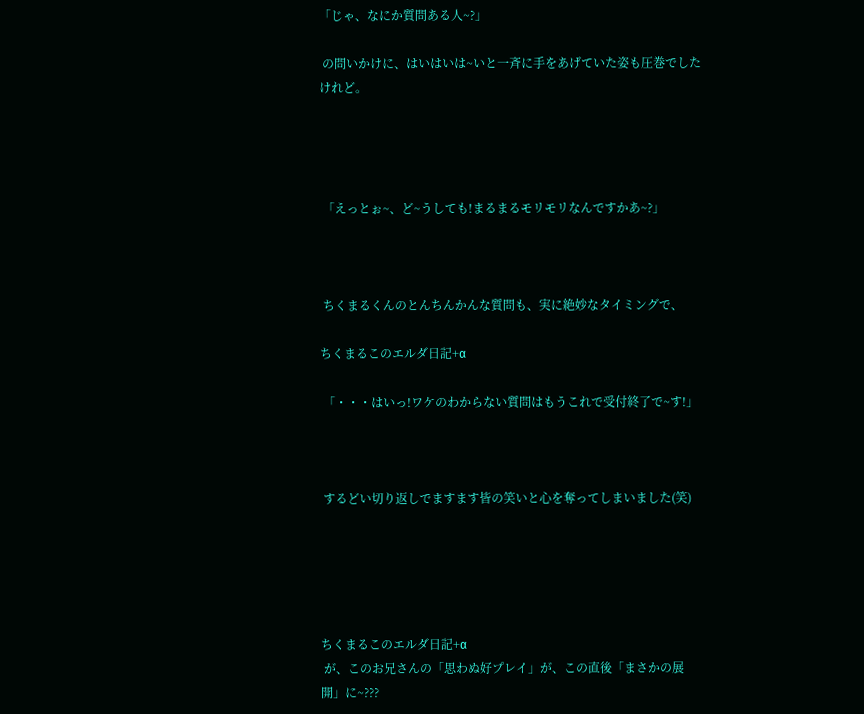「じゃ、なにか質問ある人~?」

 の問いかけに、はいはいは~いと一斉に手をあげていた姿も圧巻でしたけれど。




 「えっとぉ~、ど~うしても!まるまるモリモリなんですかあ~?」



 ちくまるくんのとんちんかんな質問も、実に絶妙なタイミングで、

ちくまるこのエルダ日記+α

 「・・・はいっ!ワケのわからない質問はもうこれで受付終了で~す!」



 するどい切り返しでますます皆の笑いと心を奪ってしまいました(笑)





ちくまるこのエルダ日記+α
 が、このお兄さんの「思わぬ好プレイ」が、この直後「まさかの展開」に~???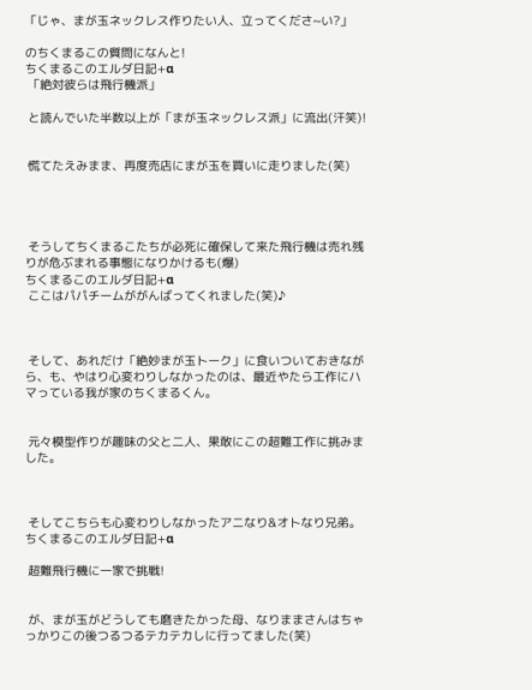「じゃ、まが玉ネックレス作りたい人、立ってくださ~い?」

のちくまるこの質問になんと!
ちくまるこのエルダ日記+α
 「絶対彼らは飛行機派」

 と読んでいた半数以上が「まが玉ネックレス派」に流出(汗笑)!


 慌てたえみまま、再度売店にまが玉を買いに走りました(笑)




 そうしてちくまるこたちが必死に確保して来た飛行機は売れ残りが危ぶまれる事態になりかけるも(爆)
ちくまるこのエルダ日記+α
 ここはパパチームががんばってくれました(笑)♪



 そして、あれだけ「絶妙まが玉トーク」に食いついておきながら、も、やはり心変わりしなかったのは、最近やたら工作にハマっている我が家のちくまるくん。


 元々模型作りが趣味の父と二人、果敢にこの超難工作に挑みました。



 そしてこちらも心変わりしなかったアニなり&オトなり兄弟。
ちくまるこのエルダ日記+α

 超難飛行機に一家で挑戦!


 が、まが玉がどうしても磨きたかった母、なりままさんはちゃっかりこの後つるつるテカテカしに行ってました(笑)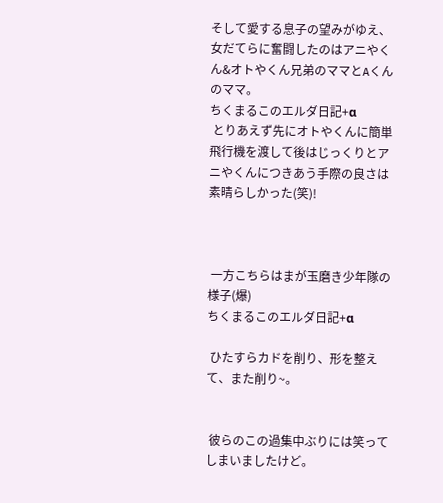そして愛する息子の望みがゆえ、女だてらに奮闘したのはアニやくん&オトやくん兄弟のママとAくんのママ。
ちくまるこのエルダ日記+α
 とりあえず先にオトやくんに簡単飛行機を渡して後はじっくりとアニやくんにつきあう手際の良さは素晴らしかった(笑)!



 一方こちらはまが玉磨き少年隊の様子(爆)
ちくまるこのエルダ日記+α

 ひたすらカドを削り、形を整えて、また削り~。


 彼らのこの過集中ぶりには笑ってしまいましたけど。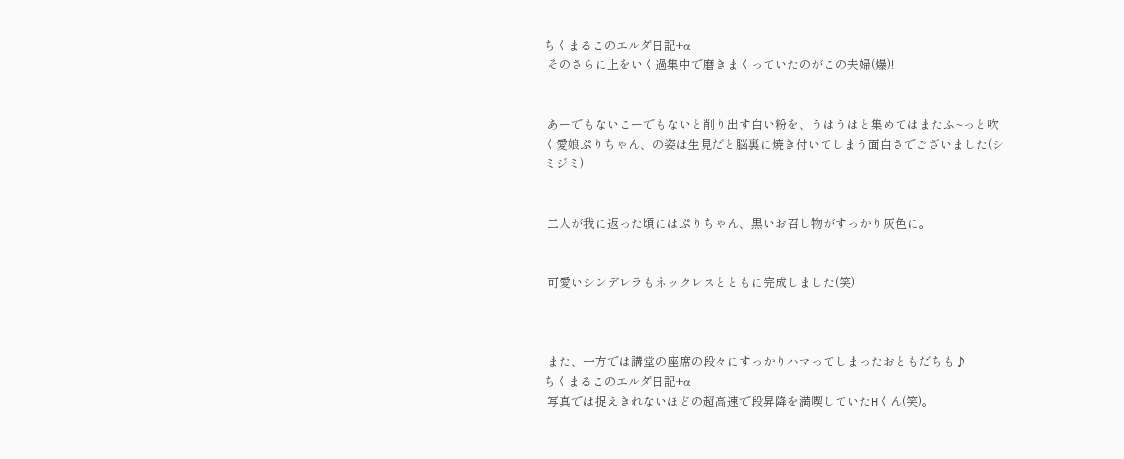ちくまるこのエルダ日記+α
 そのさらに上をいく過集中で磨きまくっていたのがこの夫婦(爆)!


 あーでもないこーでもないと削り出す白い粉を、うはうはと集めてはまたふ~っと吹く愛娘ぷりちゃん、の姿は生見だと脳裏に焼き付いてしまう面白さでございました(シミジミ)


 二人が我に返った頃にはぷりちゃん、黒いお召し物がすっかり灰色に。


 可愛いシンデレラもネックレスとともに完成しました(笑)



 また、一方では講堂の座席の段々にすっかりハマってしまったおともだちも♪
ちくまるこのエルダ日記+α
 写真では捉えきれないほどの超高速で段昇降を満喫していたHくん(笑)。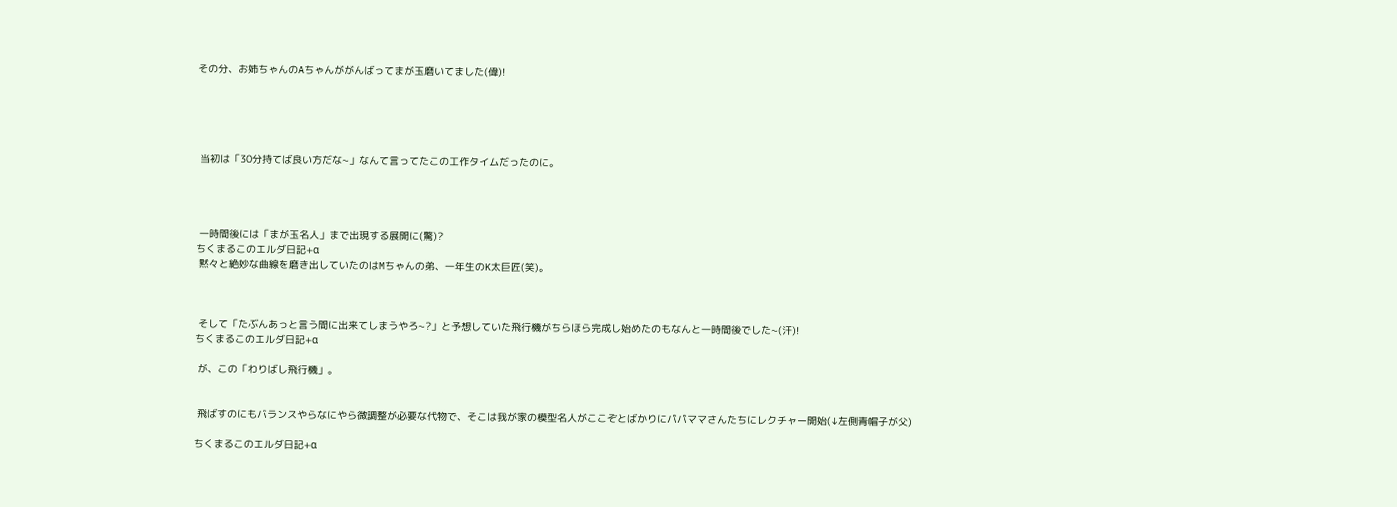その分、お姉ちゃんのAちゃんががんばってまが玉磨いてました(偉)!





 当初は「30分持てば良い方だな~」なんて言ってたこの工作タイムだったのに。




 一時間後には「まが玉名人」まで出現する展開に(驚)?
ちくまるこのエルダ日記+α
 黙々と絶妙な曲線を磨き出していたのはMちゃんの弟、一年生のK太巨匠(笑)。



 そして「たぶんあっと言う間に出来てしまうやろ~?」と予想していた飛行機がちらほら完成し始めたのもなんと一時間後でした~(汗)!
ちくまるこのエルダ日記+α

 が、この「わりばし飛行機」。


 飛ばすのにもバランスやらなにやら微調整が必要な代物で、そこは我が家の模型名人がここぞとばかりにパパママさんたちにレクチャー開始(↓左側青帽子が父)

ちくまるこのエルダ日記+α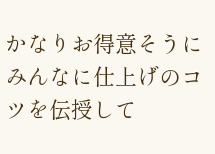かなりお得意そうにみんなに仕上げのコツを伝授して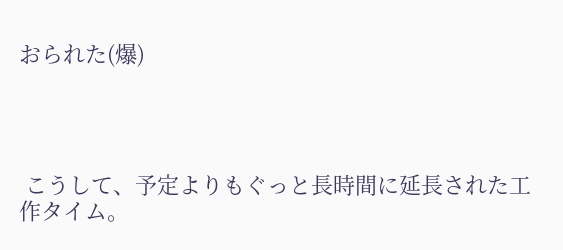おられた(爆)




 こうして、予定よりもぐっと長時間に延長された工作タイム。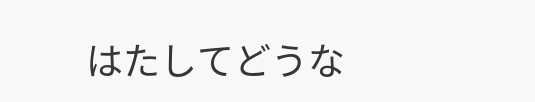はたしてどうな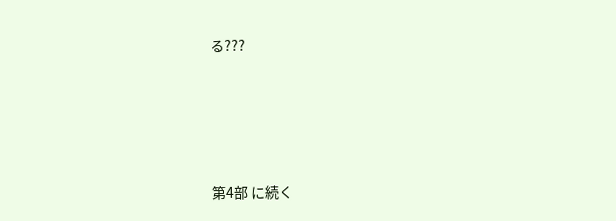る???




第4部 に続く